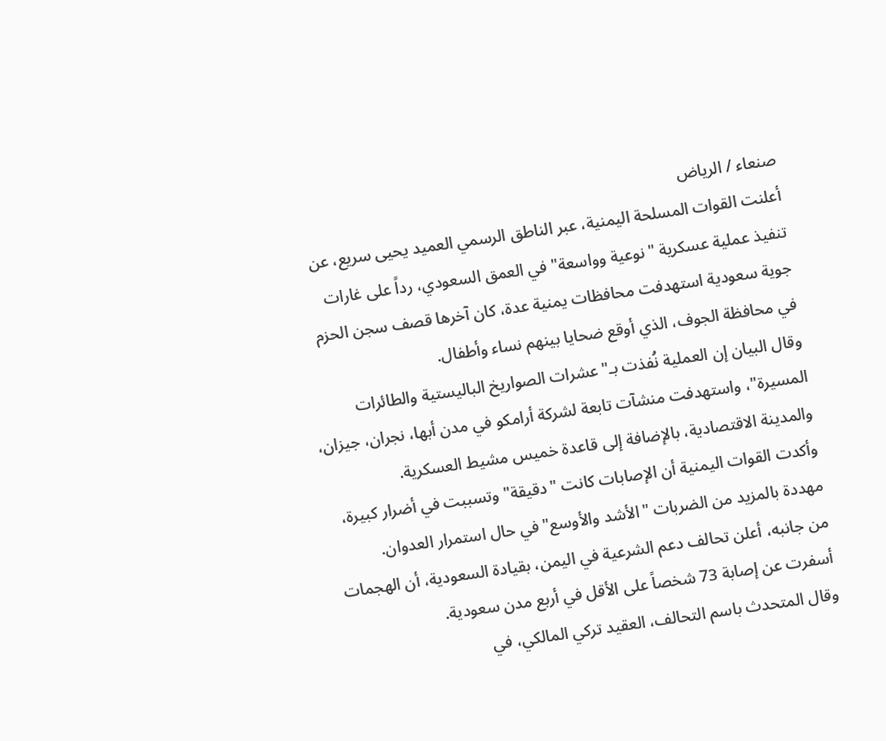صنعاء / الرياض
أعلنت القوات المسلحة اليمنية، عبر الناطق الرسمي العميد يحيى سريع، عن تنفيذ عملية عسكرية "نوعية وواسعة" في العمق السعودي، رداً على غارات جوية سعودية استهدفت محافظات يمنية عدة، كان آخرها قصف سجن الحزم في محافظة الجوف، الذي أوقع ضحايا بينهم نساء وأطفال.
وقال البيان إن العملية نُفذت بـ"عشرات الصواريخ الباليستية والطائرات المسيرة"، واستهدفت منشآت تابعة لشركة أرامكو في مدن أبها، نجران، جيزان، والمدينة الاقتصادية، بالإضافة إلى قاعدة خميس مشيط العسكرية.
وأكدت القوات اليمنية أن الإصابات كانت "دقيقة" وتسببت في أضرار كبيرة، مهددة بالمزيد من الضربات "الأشد والأوسع" في حال استمرار العدوان.
من جانبه، أعلن تحالف دعم الشرعية في اليمن، بقيادة السعودية، أن الهجمات أسفرت عن إصابة 73 شخصاً على الأقل في أربع مدن سعودية.
وقال المتحدث باسم التحالف، العقيد تركي المالكي، في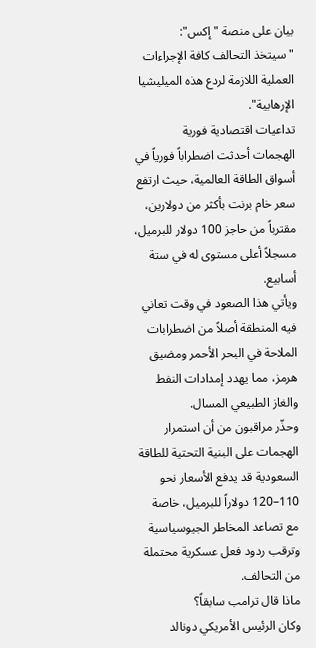بيان على منصة "إكس":
"سيتخذ التحالف كافة الإجراءات العملية اللازمة لردع هذه الميليشيا الإرهابية".
تداعيات اقتصادية فورية
الهجمات أحدثت اضطراباً فورياً في أسواق الطاقة العالمية، حيث ارتفع سعر خام برنت بأكثر من دولارين، مقترباً من حاجز 100 دولار للبرميل، مسجلاً أعلى مستوى له في ستة أسابيع.
ويأتي هذا الصعود في وقت تعاني فيه المنطقة أصلاً من اضطرابات الملاحة في البحر الأحمر ومضيق هرمز، مما يهدد إمدادات النفط والغاز الطبيعي المسال.
وحذّر مراقبون من أن استمرار الهجمات على البنية التحتية للطاقة السعودية قد يدفع الأسعار نحو 110–120 دولاراً للبرميل، خاصة مع تصاعد المخاطر الجيوسياسية وترقب ردود فعل عسكرية محتملة من التحالف.
ماذا قال ترامب سابقاً؟
وكان الرئيس الأمريكي دونالد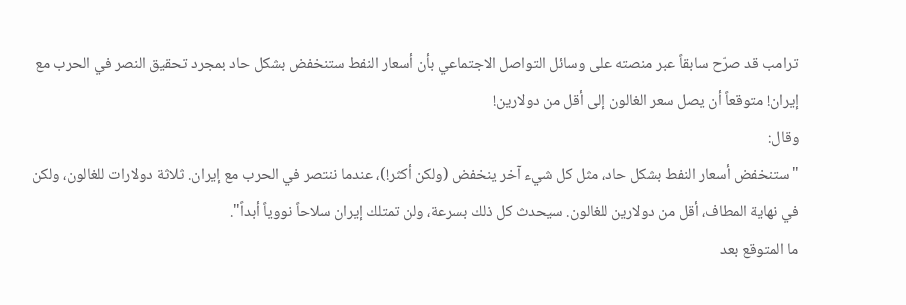ترامب قد صرّح سابقاً عبر منصته على وسائل التواصل الاجتماعي بأن أسعار النفط ستنخفض بشكل حاد بمجرد تحقيق النصر في الحرب مع إيران! متوقعاً أن يصل سعر الغالون إلى أقل من دولارين!
وقال:
"ستنخفض أسعار النفط بشكل حاد، مثل كل شيء آخر ينخفض (ولكن أكثر!)، عندما ننتصر في الحرب مع إيران. ثلاثة دولارات للغالون، ولكن في نهاية المطاف، أقل من دولارين للغالون. سيحدث كل ذلك بسرعة، ولن تمتلك إيران سلاحاً نووياً أبداً".
ما المتوقع بعد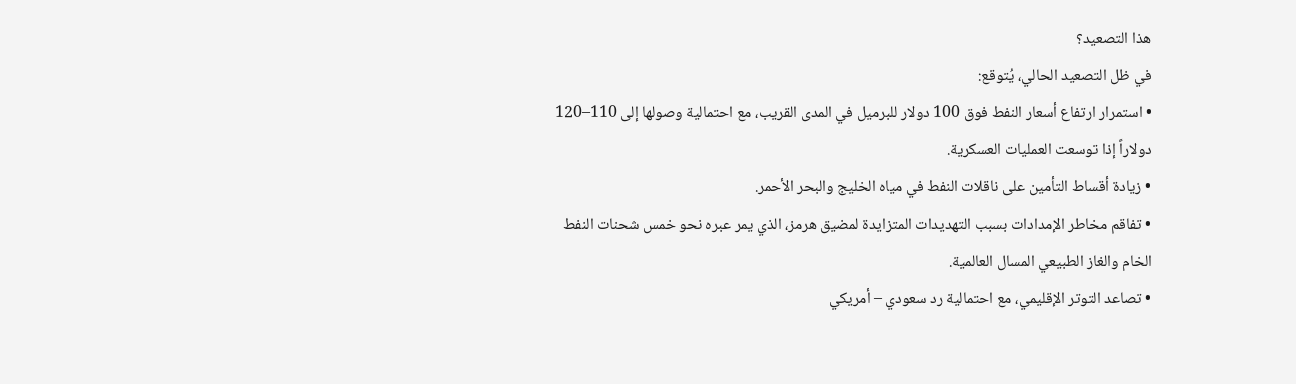هذا التصعيد؟
في ظل التصعيد الحالي، يُتوقع:
• استمرار ارتفاع أسعار النفط فوق 100 دولار للبرميل في المدى القريب، مع احتمالية وصولها إلى 110–120 دولاراً إذا توسعت العمليات العسكرية.
• زيادة أقساط التأمين على ناقلات النفط في مياه الخليج والبحر الأحمر.
• تفاقم مخاطر الإمدادات بسبب التهديدات المتزايدة لمضيق هرمز، الذي يمر عبره نحو خمس شحنات النفط الخام والغاز الطبيعي المسال العالمية.
• تصاعد التوتر الإقليمي، مع احتمالية رد سعودي – أمريكي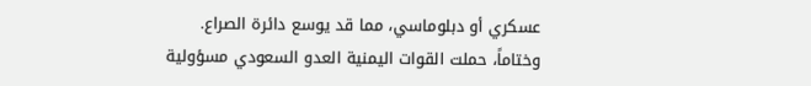عسكري أو دبلوماسي، مما قد يوسع دائرة الصراع.
وختاماً، حملت القوات اليمنية العدو السعودي مسؤولية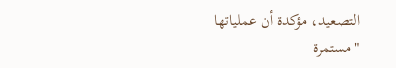التصعيد، مؤكدة أن عملياتها "مستمرة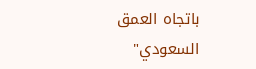باتجاه العمق السعودي"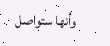وأنها ستواصل